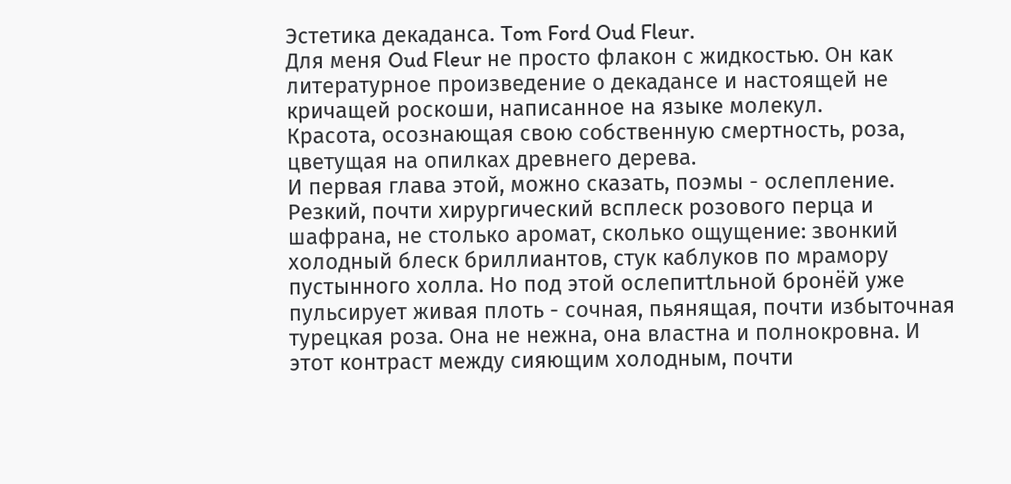Эстетика декаданса. Tom Ford Oud Fleur.
Для меня Oud Fleur не просто флакон с жидкостью. Он как литературное произведение о декадансе и настоящей не кричащей роскоши, написанное на языке молекул.
Красота, осознающая свою собственную смертность, роза, цветущая на опилках древнего дерева.
И первая глава этой, можно сказать, поэмы - ослепление. Резкий, почти хирургический всплеск розового перца и шафрана, не столько аромат, сколько ощущение: звонкий холодный блеск бриллиантов, стук каблуков по мрамору пустынного холла. Но под этой ослепитtльной бронёй уже пульсирует живая плоть - сочная, пьянящая, почти избыточная турецкая роза. Она не нежна, она властна и полнокровна. И этот контраст между сияющим холодным, почти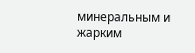минеральным и жарким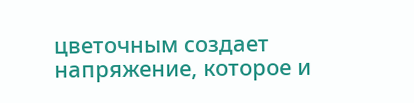цветочным создает напряжение, которое и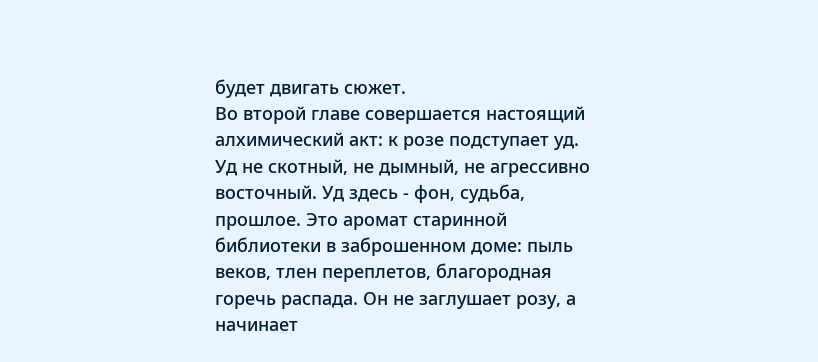будет двигать сюжет.
Во второй главе совершается настоящий алхимический акт: к розе подступает уд. Уд не скотный, не дымный, не агрессивно восточный. Уд здесь - фон, судьба, прошлое. Это аромат старинной библиотеки в заброшенном доме: пыль веков, тлен переплетов, благородная горечь распада. Он не заглушает розу, а начинает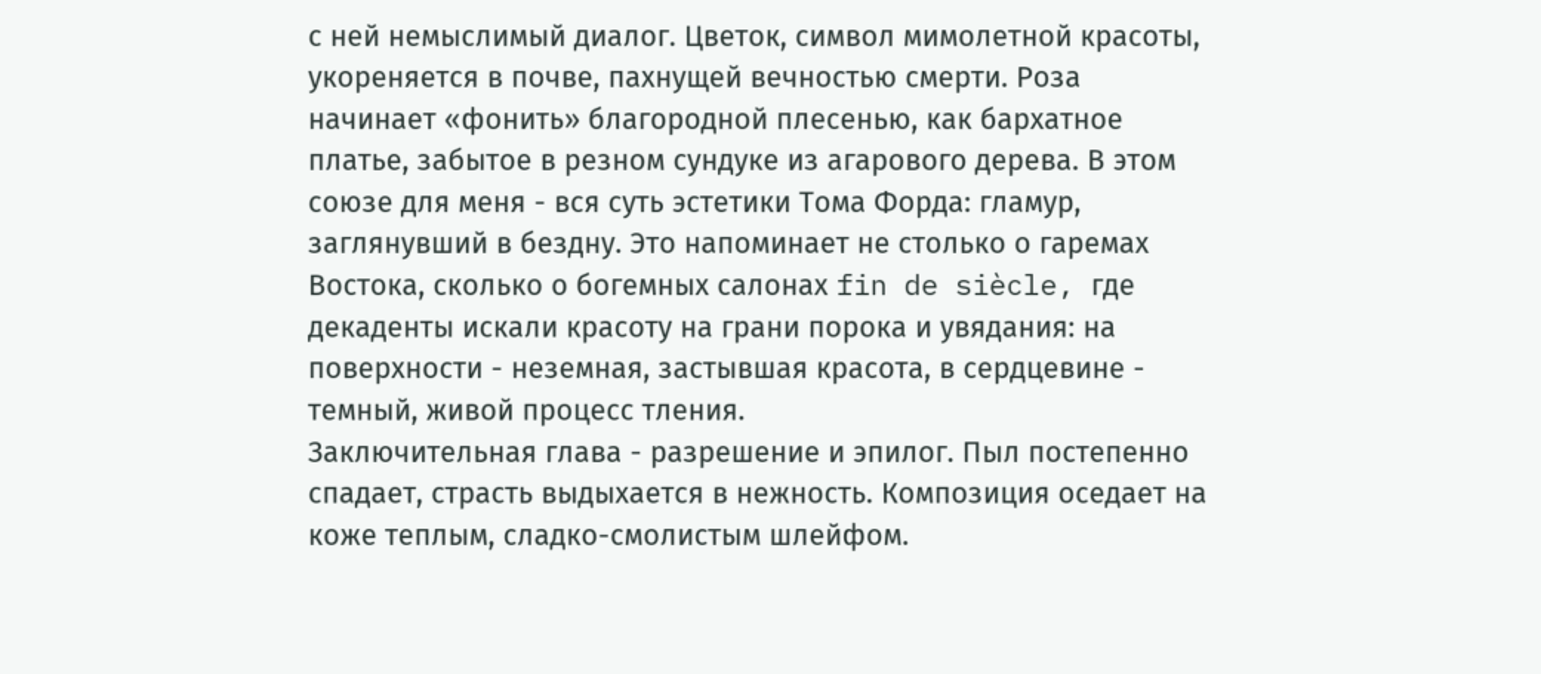с ней немыслимый диалог. Цветок, символ мимолетной красоты, укореняется в почве, пахнущей вечностью смерти. Роза начинает «фонить» благородной плесенью, как бархатное платье, забытое в резном сундуке из агарового дерева. В этом союзе для меня - вся суть эстетики Tома Форда: гламур, заглянувший в бездну. Это напоминает не столько о гаремах Востока, сколько о богемных салонах fin de siècle, где декаденты искали красоту на грани порока и увядания: на поверхности - неземная, застывшая красота, в сердцевине - темный, живой процесс тления.
Заключительная глава - разрешение и эпилог. Пыл постепенно спадает, страсть выдыхается в нежность. Композиция оседает на коже теплым, сладко-смолистым шлейфом.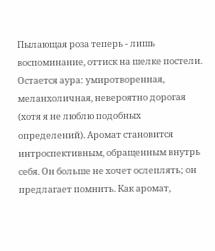Пылающая роза теперь - лишь воспоминание, оттиск на шелке постели. Остается аура: умиротворенная, меланхоличная, невероятно дорогая (хотя я не люблю подобных определений). Аромат становится интроспективным, обращенным внутрь себя. Он больше не хочет ослеплять; он предлагает помнить. Как аромат,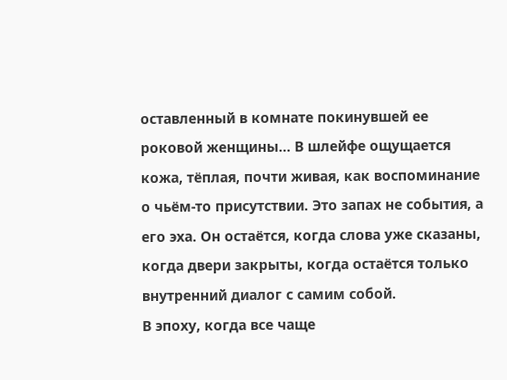оставленный в комнате покинувшей ее роковой женщины... В шлейфе ощущается кожа, тёплая, почти живая, как воспоминание о чьём-то присутствии. Это запах не события, а его эха. Он остаётся, когда слова уже сказаны, когда двери закрыты, когда остаётся только внутренний диалог с самим собой.
В эпоху, когда все чаще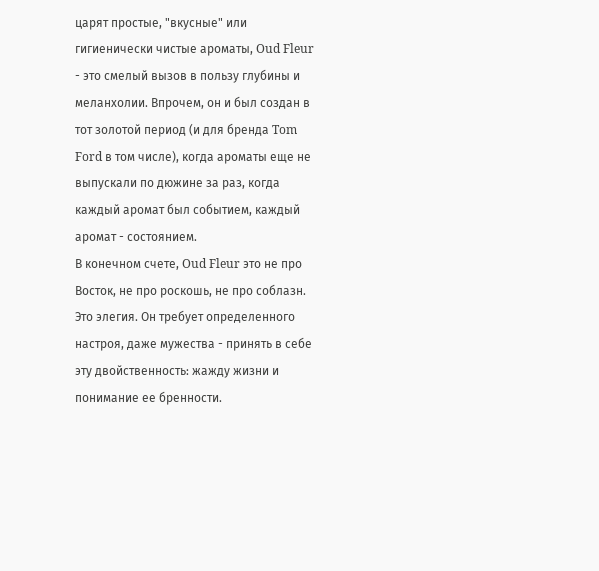царят простые, "вкусные" или гигиенически чистые ароматы, Oud Fleur - это смелый вызов в пользу глубины и меланхолии. Впрочем, он и был создан в тот золотой период (и для бренда Tom Ford в том числе), когда ароматы еще не выпускали по дюжине за раз, когда каждый аромат был событием, каждый аромат - состоянием.
В конечном счете, Oud Fleur это не про Восток, не про роскошь, не про соблазн. Это элегия. Он требует определенного настроя, даже мужества - принять в себе эту двойственность: жажду жизни и понимание ее бренности.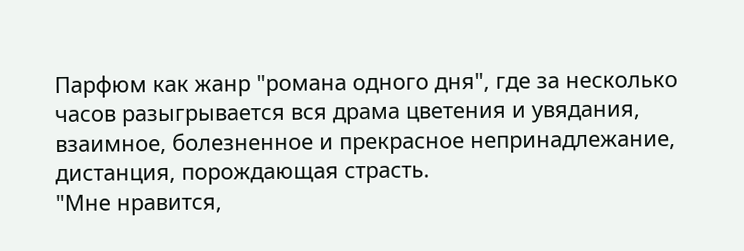Парфюм как жанр "романа одного дня", где за несколько часов разыгрывается вся драма цветения и увядания, взаимное, болезненное и прекрасное непринадлежание, дистанция, порождающая страсть.
"Мне нравится,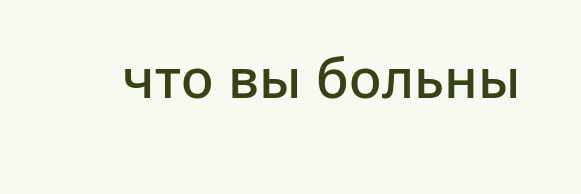что вы больны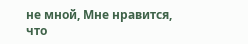не мной, Мне нравится, что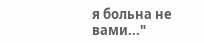я больна не вами..."